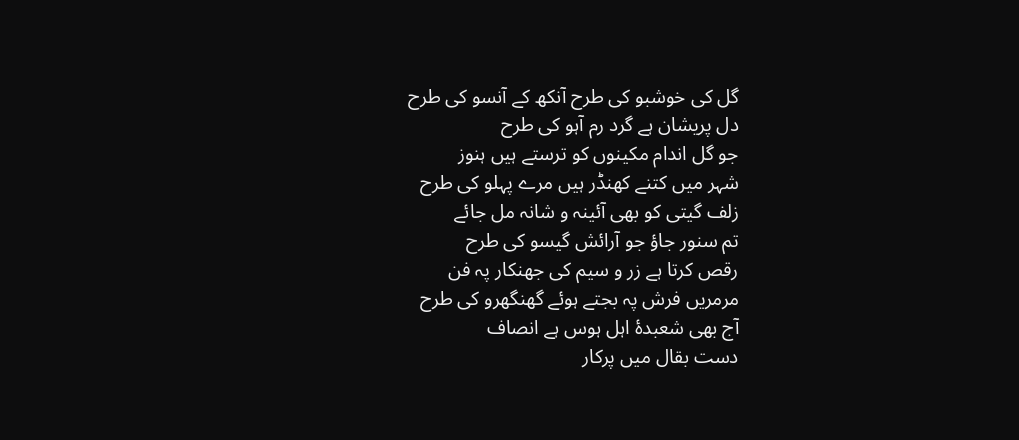گل کی خوشبو کی طرح آنکھ کے آنسو کی طرح
دل پریشان ہے گرد رم آہو کی طرح
جو گل اندام مکینوں کو ترستے ہیں ہنوز
شہر میں کتنے کھنڈر ہیں مرے پہلو کی طرح
زلف گیتی کو بھی آئینہ و شانہ مل جائے
تم سنور جاؤ جو آرائش گیسو کی طرح
رقص کرتا ہے زر و سیم کی جھنکار پہ فن
مرمریں فرش پہ بجتے ہوئے گھنگھرو کی طرح
آج بھی شعبدۂ اہل ہوس ہے انصاف
دست بقال میں پرکار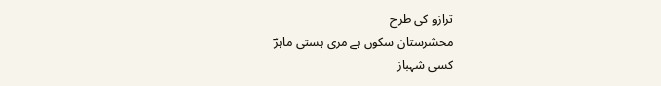ترازو کی طرح
محشرستان سکوں ہے مری ہستی ماہرؔ
کسی شہباز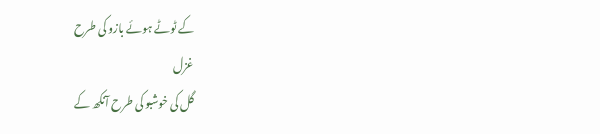کے ٹوٹے ہوئے بازو کی طرح
غزل
گل کی خوشبو کی طرح آنکھ کے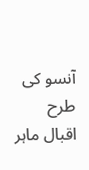آنسو کی طرح
اقبال ماہر